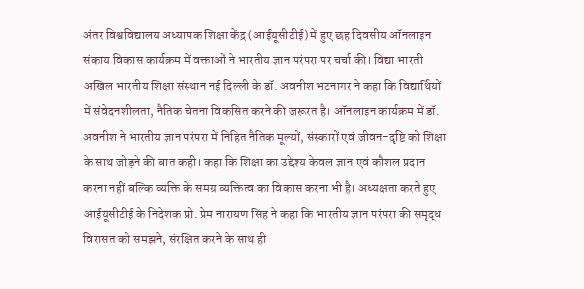अंतर विश्वविद्यालय अध्यापक शिक्षा केंद्र (आईयूसीटीई) में हुए छह दिवसीय ऑनलाइन संकाय विकास कार्यक्रम में वक्ताओं ने भारतीय ज्ञान परंपरा पर चर्चा की। विद्या भारती अखिल भारतीय शिक्षा संस्थान नई दिल्ली के डॉ. अवनीश भटनागर ने कहा कि विद्यार्थियों में संवेदनशीलता, नैतिक चेतना विकसित करने की जरूरत है। ऑनलाइन कार्यक्रम में डॉ. अवनीश ने भारतीय ज्ञान परंपरा में निहित नैतिक मूल्यों, संस्कारों एवं जीवन-दृष्टि को शिक्षा के साथ जोड़ने की बात कही। कहा कि शिक्षा का उद्देश्य केवल ज्ञान एवं कौशल प्रदान करना नहीं बल्कि व्यक्ति के समग्र व्यक्तित्व का विकास करना भी है। अध्यक्षता करते हुए आईयूसीटीई के निदेशक प्रो. प्रेम नारायण सिंह ने कहा कि भारतीय ज्ञान परंपरा की समृद्ध विरासत को समझने, संरक्षित करने के साथ ही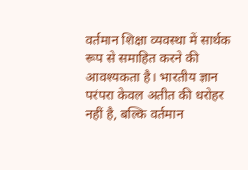वर्तमान शिक्षा व्यवस्था में सार्थक रूप से समाहित करने की आवश्यकता है। भारतीय ज्ञान परंपरा केवल अतीत की धरोहर नहीं है, बल्कि वर्तमान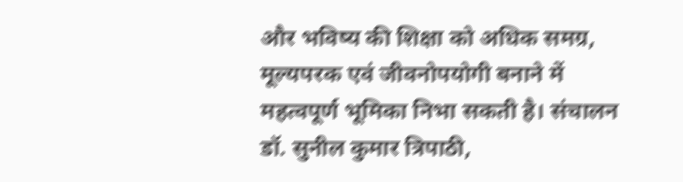और भविष्य की शिक्षा को अधिक समग्र, मूल्यपरक एवं जीवनोपयोगी बनाने में महत्वपूर्ण भूमिका निभा सकती है। संचालन डॉ. सुनील कुमार त्रिपाठी,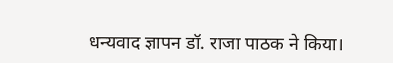धन्यवाद ज्ञापन डॉ. राजा पाठक ने किया।